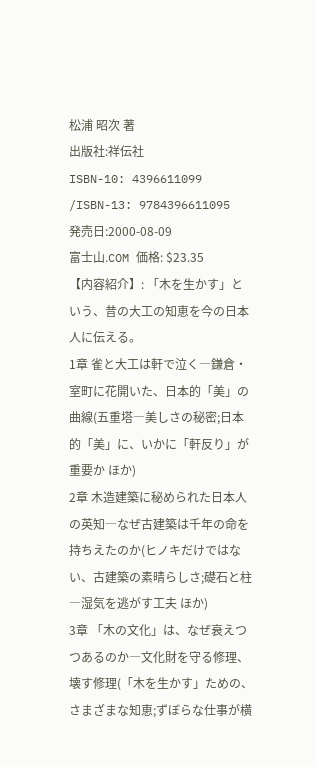松浦 昭次 著
出版社:祥伝社
ISBN-10: 4396611099
/ISBN-13: 9784396611095
発売日:2000-08-09
富士山.COM 価格: $23.35
【内容紹介】: 「木を生かす」という、昔の大工の知恵を今の日本人に伝える。
1章 雀と大工は軒で泣く―鎌倉・室町に花開いた、日本的「美」の曲線(五重塔―美しさの秘密;日本的「美」に、いかに「軒反り」が重要か ほか)
2章 木造建築に秘められた日本人の英知―なぜ古建築は千年の命を持ちえたのか(ヒノキだけではない、古建築の素晴らしさ;礎石と柱―湿気を逃がす工夫 ほか)
3章 「木の文化」は、なぜ衰えつつあるのか―文化財を守る修理、壊す修理(「木を生かす」ための、さまざまな知恵;ずぼらな仕事が横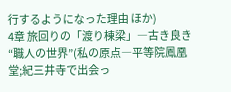行するようになった理由 ほか)
4章 旅回りの「渡り棟梁」―古き良き“職人の世界”(私の原点―平等院鳳凰堂;紀三井寺で出会っ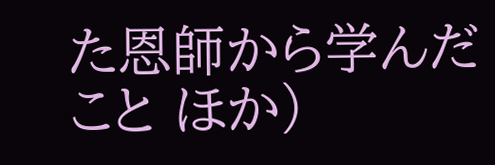た恩師から学んだこと ほか)